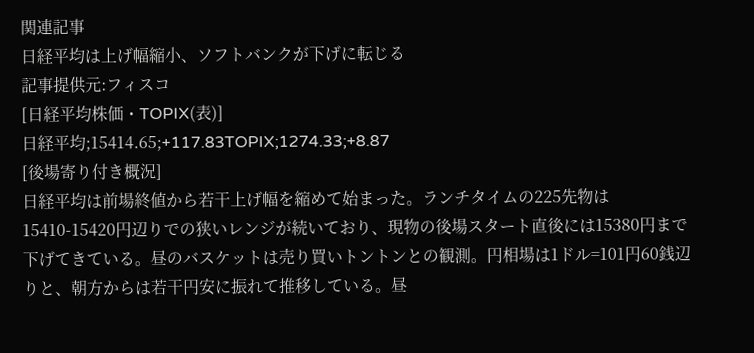関連記事
日経平均は上げ幅縮小、ソフトバンクが下げに転じる
記事提供元:フィスコ
[日経平均株価・TOPIX(表)]
日経平均;15414.65;+117.83TOPIX;1274.33;+8.87
[後場寄り付き概況]
日経平均は前場終値から若干上げ幅を縮めて始まった。ランチタイムの225先物は15410-15420円辺りでの狭いレンジが続いており、現物の後場スタート直後には15380円まで下げてきている。昼のバスケットは売り買いトントンとの観測。円相場は1ドル=101円60銭辺りと、朝方からは若干円安に振れて推移している。昼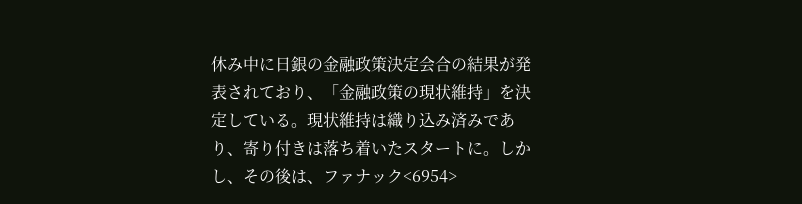休み中に日銀の金融政策決定会合の結果が発表されており、「金融政策の現状維持」を決定している。現状維持は織り込み済みであり、寄り付きは落ち着いたスタートに。しかし、その後は、ファナック<6954>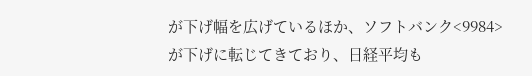が下げ幅を広げているほか、ソフトバンク<9984>が下げに転じてきており、日経平均も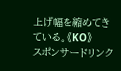上げ幅を縮めてきている。《KO》
スポンサードリンク